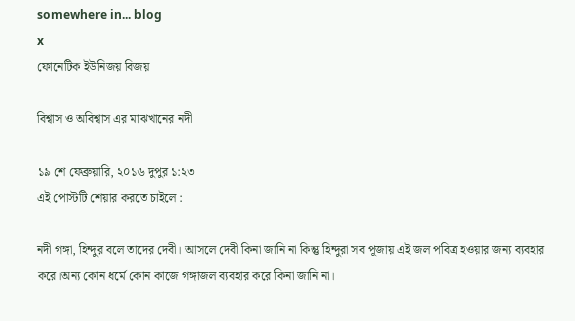somewhere in... blog
x
ফোনেটিক ইউনিজয় বিজয়

বিশ্বাস ও অবিশ্বাস এর মাঝখানের নদী

১৯ শে ফেব্রুয়ারি, ২০১৬ দুপুর ১:২৩
এই পোস্টটি শেয়ার করতে চাইলে :

নদী গঙ্গা, হিন্দুর বলে তাদের দেবী। আসলে দেবী কিনা জানি না কিন্তু হিন্দুরা সব পূজায় এই জল পবিত্র হওয়ার জন্য ব্যবহার করে।অন্য কোন ধর্মে কোন কাজে গঙ্গাজল ব্যবহার করে কিনা জানি না।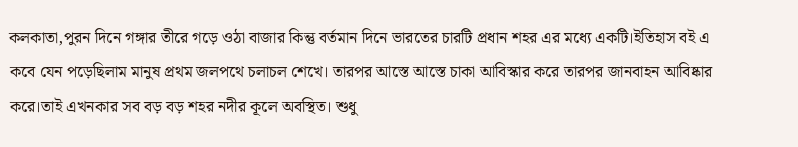কলকাতা,পুরন দিনে গঙ্গার তীরে গড়ে ওঠা বাজার কিন্তু বর্তমান দিনে ভারতের চারটি প্রধান শহর এর মধ্যে একটি।ইতিহাস বই এ কবে যেন পড়েছিলাম মানুষ প্রথম জলপথে চলাচল শেখে। তারপর আস্তে আস্তে চাকা আবিস্কার করে তারপর জানবাহন আবিষ্কার করে।তাই এখনকার সব বড় বড় শহর নদীর কূলে অবস্থিত। শুধু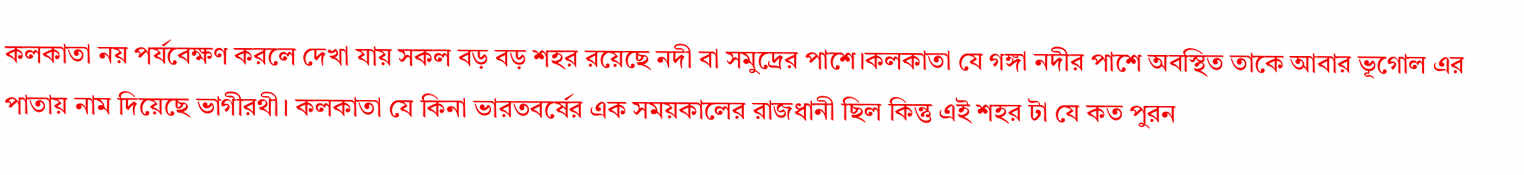কলকাতা নয় পর্যবেক্ষণ করলে দেখা যায় সকল বড় বড় শহর রয়েছে নদী বা সমুদ্রের পাশে।কলকাতা যে গঙ্গা নদীর পাশে অবস্থিত তাকে আবার ভূগোল এর পাতায় নাম দিয়েছে ভাগীরথী। কলকাতা যে কিনা ভারতবর্ষের এক সময়কালের রাজধানী ছিল কিন্তু এই শহর টা যে কত পুরন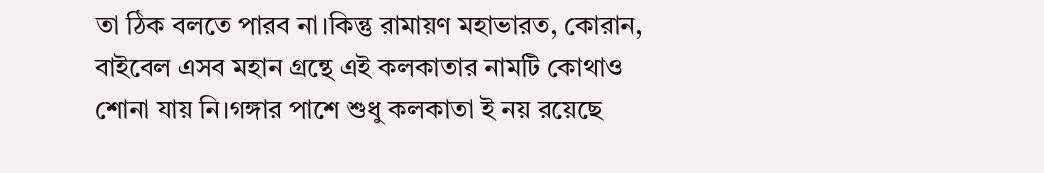তা ঠিক বলতে পারব না।কিন্তু রামায়ণ মহাভারত, কোরান, বাইবেল এসব মহান গ্রন্থে এই কলকাতার নামটি কোথাও শোনা যায় নি।গঙ্গার পাশে শুধু কলকাতা ই নয় রয়েছে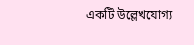একটি উল্লেখযোগ্য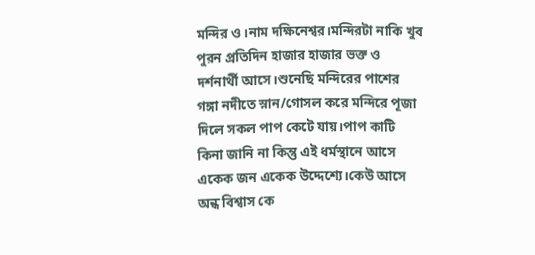মন্দির ও।নাম দক্ষিনেশ্বর।মন্দিরটা নাকি খুব পুরন প্রতিদিন হাজার হাজার ভক্ত ও দর্শনার্থী আসে।শুনেছি মন্দিরের পাশের গঙ্গা নদীতে স্নান/গোসল করে মন্দিরে পূজা দিলে সকল পাপ কেটে যায়।পাপ কাটি কিনা জানি না কিন্তু এই ধর্মস্থানে আসে একেক জন একেক উদ্দেশ্যে।কেউ আসে অন্ধ বিশ্বাস কে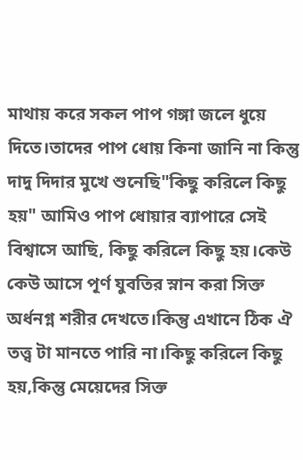মাথায় করে সকল পাপ গঙ্গা জলে ধুয়ে দিতে।তাদের পাপ ধোয় কিনা জানি না কিন্তু দাদু দিদার মুখে শুনেছি"কিছু করিলে কিছু হয়" আমিও পাপ ধোয়ার ব্যাপারে সেই বিশ্বাসে আছি, কিছু করিলে কিছু হয়।কেউ কেউ আসে পূর্ণ যুবতির স্নান করা সিক্ত অর্ধনগ্ন শরীর দেখতে।কিন্তু এখানে ঠিক ঐ তত্ত্ব টা মানতে পারি না।কিছু করিলে কিছু হয়,কিন্তু মেয়েদের সিক্ত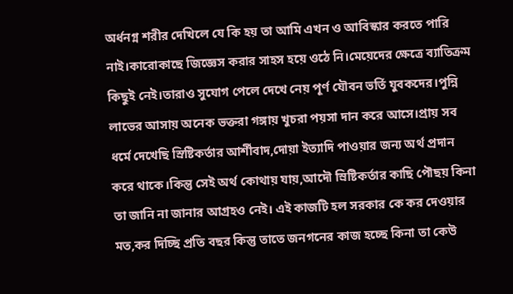অর্ধনগ্ন শরীর দেখিলে যে কি হয় তা আমি এখন ও আবিস্কার করতে পারি নাই।কারোকাছে জিজ্ঞেস করার সাহস হয়ে ওঠে নি।মেয়েদের ক্ষেত্রে ব্যাতিক্রম কিছুই নেই।তারাও সুযোগ পেলে দেখে নেয় পূর্ণ যৌবন ভর্তি যুবকদের।পুন্নি লাভের আসায় অনেক ভক্তরা গঙ্গায় খুচরা পয়সা দান করে আসে।প্রায় সব ধর্মে দেখেছি স্রিষ্টিকর্তার আর্শীবাদ,দোয়া ইত্যাদি পাওয়ার জন্য অর্থ প্রদান করে থাকে।কিন্তু সেই অর্থ কোথায় যায়,আদৌ স্রিষ্টিকর্তার কাছি পৌছয় কিনা তা জানি না জানার আগ্রহও নেই। এই কাজটি হল সরকার কে কর দেওয়ার মত,কর দিচ্ছি প্রতি বছর কিন্তু তাতে জনগনের কাজ হচ্ছে কিনা তা কেউ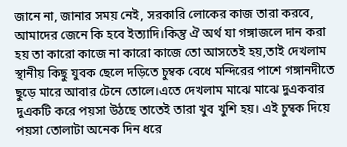জানে না, জানার সময় নেই, সরকারি লোকের কাজ তারা করবে, আমাদের জেনে কি হবে ইত্যাদি।কিন্তু ঐ অর্থ যা গঙ্গাজলে দান করা হয় তা কারো কাজে না কারো কাজে তো আসতেই হয়,তাই দেখলাম স্থানীয় কিছু যুবক ছেলে দড়িতে চুম্বক বেধে মন্দিরের পাশে গঙ্গানদীতে ছুড়ে মারে আবার টেনে তোলে।এতে দেখলাম মাঝে মাঝে দুএকবার দুএকটি করে পয়সা উঠছে তাতেই তারা খুব খুশি হয়। এই চুম্বক দিয়ে পয়সা তোলাটা অনেক দিন ধরে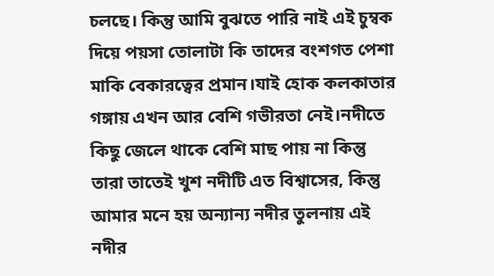চলছে। কিন্তু আমি বুঝতে পারি নাই এই চুম্বক দিয়ে পয়সা তোলাটা কি তাদের বংশগত পেশা মাকি বেকারত্বের প্রমান।যাই হোক কলকাতার গঙ্গায় এখন আর বেশি গভীরতা নেই।নদীতে কিছু জেলে থাকে বেশি মাছ পায় না কিন্তু তারা তাতেই খুশ নদীটি এত বিশ্বাসের, কিন্তু আমার মনে হয় অন্যান্য নদীর তুলনায় এই নদীর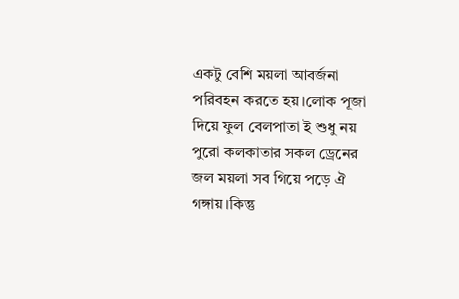একটু বেশি ময়লা আবর্জনা পরিবহন করতে হয়।লোক পূজা দিয়ে ফুল বেলপাতা ই শুধু নয় পুরো কলকাতার সকল ড্রেনের জল ময়লা সব গিয়ে পড়ে ঐ গঙ্গায়।কিন্তু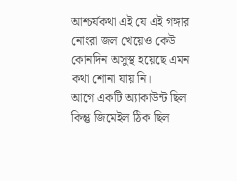আশ্চর্যকথা এই যে এই গঙ্গার নোংরা জল খেয়েও কেউ কোনদিন অসুস্থ হয়েছে এমন কথা শোনা যায় নি।
আগে একটি অ্যাকাউন্ট ছিল কিন্তু জিমেইল ঠিক ছিল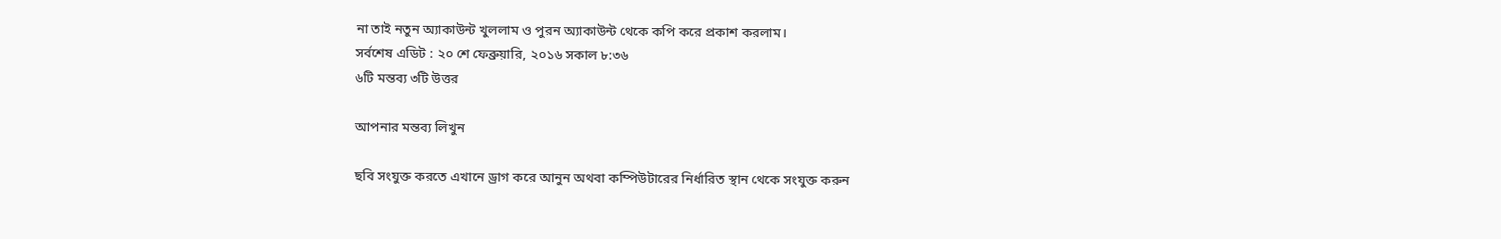না তাই নতুন অ্যাকাউন্ট খুললাম ও পুরন অ্যাকাউন্ট থেকে কপি করে প্রকাশ করলাম।
সর্বশেষ এডিট : ২০ শে ফেব্রুয়ারি, ২০১৬ সকাল ৮:৩৬
৬টি মন্তব্য ৩টি উত্তর

আপনার মন্তব্য লিখুন

ছবি সংযুক্ত করতে এখানে ড্রাগ করে আনুন অথবা কম্পিউটারের নির্ধারিত স্থান থেকে সংযুক্ত করুন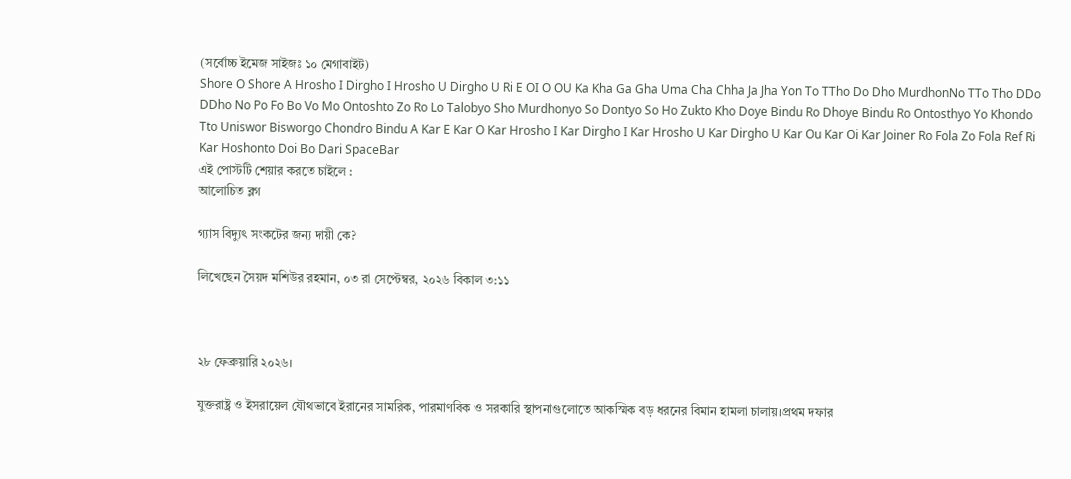(সর্বোচ্চ ইমেজ সাইজঃ ১০ মেগাবাইট)
Shore O Shore A Hrosho I Dirgho I Hrosho U Dirgho U Ri E OI O OU Ka Kha Ga Gha Uma Cha Chha Ja Jha Yon To TTho Do Dho MurdhonNo TTo Tho DDo DDho No Po Fo Bo Vo Mo Ontoshto Zo Ro Lo Talobyo Sho Murdhonyo So Dontyo So Ho Zukto Kho Doye Bindu Ro Dhoye Bindu Ro Ontosthyo Yo Khondo Tto Uniswor Bisworgo Chondro Bindu A Kar E Kar O Kar Hrosho I Kar Dirgho I Kar Hrosho U Kar Dirgho U Kar Ou Kar Oi Kar Joiner Ro Fola Zo Fola Ref Ri Kar Hoshonto Doi Bo Dari SpaceBar
এই পোস্টটি শেয়ার করতে চাইলে :
আলোচিত ব্লগ

গ্যাস বিদ্যুৎ সংকটের জন্য দায়ী কে?

লিখেছেন সৈয়দ মশিউর রহমান, ০৩ রা সেপ্টেম্বর, ২০২৬ বিকাল ৩:১১



২৮ ফেব্রুয়ারি ২০২৬।

যুক্তরাষ্ট্র ও ইসরায়েল যৌথভাবে ইরানের সামরিক, পারমাণবিক ও সরকারি স্থাপনাগুলোতে আকস্মিক বড় ধরনের বিমান হামলা চালায়।প্রথম দফার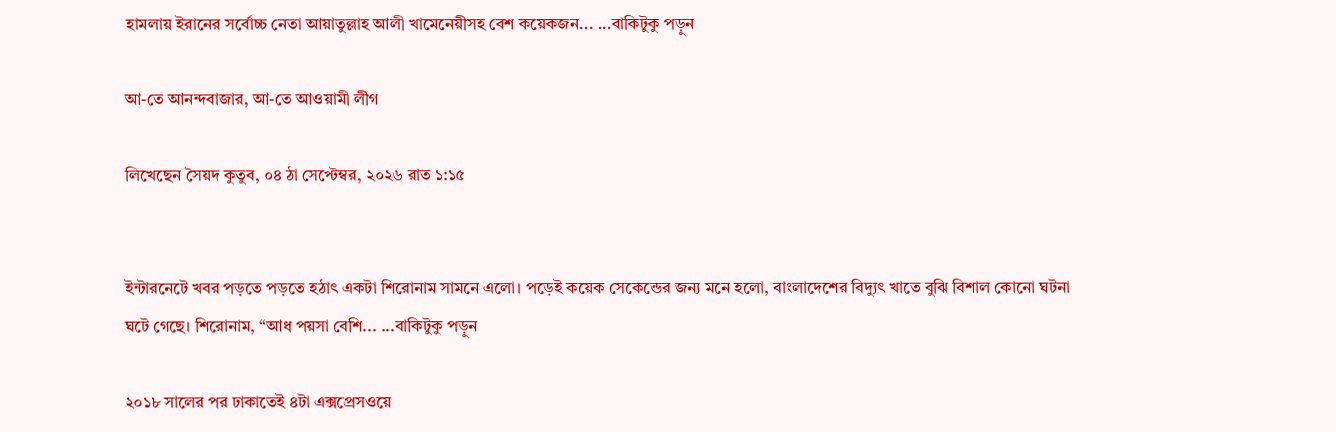হামলায় ইরানের সর্বোচ্চ নেতা আয়াতুল্লাহ আলী খামেনেয়ীসহ বেশ কয়েকজন... ...বাকিটুকু পড়ুন

আ-তে আনন্দবাজার, আ-তে আওয়ামী লীগ

লিখেছেন সৈয়দ কুতুব, ০৪ ঠা সেপ্টেম্বর, ২০২৬ রাত ১:১৫


ইন্টারনেটে খবর পড়তে পড়তে হঠাৎ একটা শিরোনাম সামনে এলো। পড়েই কয়েক সেকেন্ডের জন্য মনে হলো, বাংলাদেশের বিদ্যুৎ খাতে বুঝি বিশাল কোনো ঘটনা ঘটে গেছে। শিরোনাম, “আধ পয়সা বেশি... ...বাকিটুকু পড়ুন

২০১৮ সালের পর ঢাকাতেই ৪টা এক্সপ্রেসওয়ে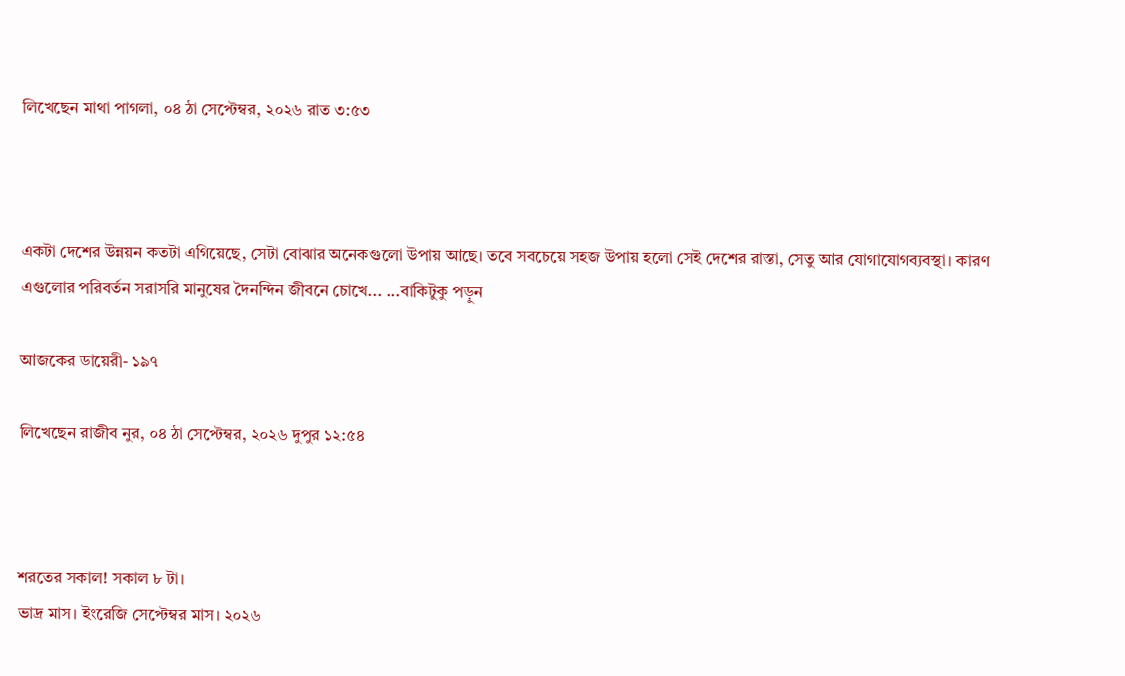লিখেছেন মাথা পাগলা, ০৪ ঠা সেপ্টেম্বর, ২০২৬ রাত ৩:৫৩



একটা দেশের উন্নয়ন কতটা এগিয়েছে, সেটা বোঝার অনেকগুলো উপায় আছে। তবে সবচেয়ে সহজ উপায় হলো সেই দেশের রাস্তা, সেতু আর যোগাযোগব্যবস্থা। কারণ এগুলোর পরিবর্তন সরাসরি মানুষের দৈনন্দিন জীবনে চোখে... ...বাকিটুকু পড়ুন

আজকের ডায়েরী- ১৯৭

লিখেছেন রাজীব নুর, ০৪ ঠা সেপ্টেম্বর, ২০২৬ দুপুর ১২:৫৪



শরতের সকাল! সকাল ৮ টা।
ভাদ্র মাস। ইংরেজি সেপ্টেম্বর মাস। ২০২৬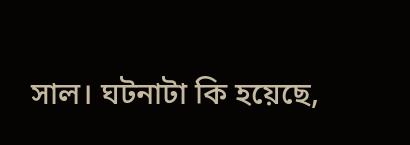সাল। ঘটনাটা কি হয়েছে,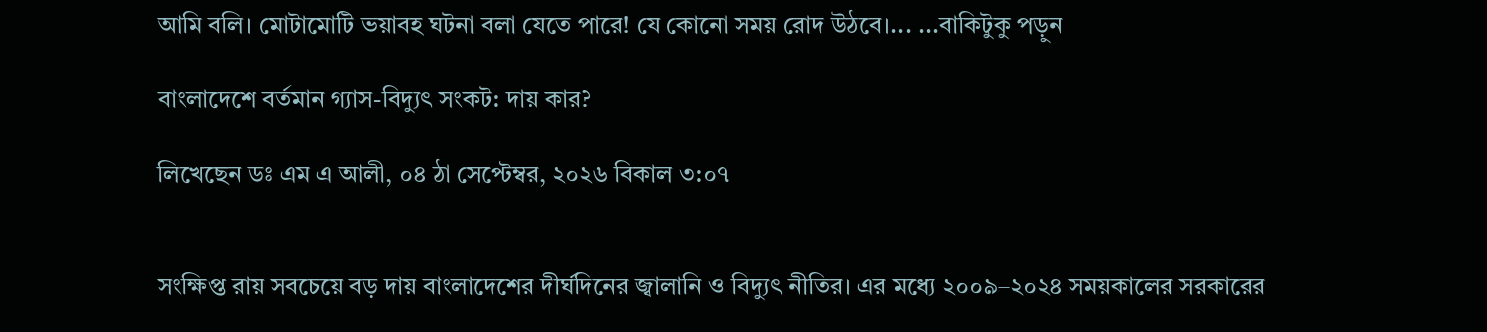আমি বলি। মোটামোটি ভয়াবহ ঘটনা বলা যেতে পারে! যে কোনো সময় রোদ উঠবে।... ...বাকিটুকু পড়ুন

বাংলাদেশে বর্তমান গ্যাস-বিদ্যুৎ সংকট: দায় কার?

লিখেছেন ডঃ এম এ আলী, ০৪ ঠা সেপ্টেম্বর, ২০২৬ বিকাল ৩:০৭


সংক্ষিপ্ত রায় সবচেয়ে বড় দায় বাংলাদেশের দীর্ঘদিনের জ্বালানি ও বিদ্যুৎ নীতির। এর মধ্যে ২০০৯–২০২৪ সময়কালের সরকারের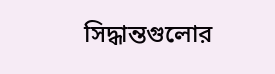সিদ্ধান্তগুলোর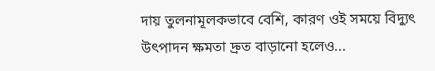দায় তুলনামূলকভাবে বেশি, কারণ ওই সময়ে বিদ্যুৎ উৎপাদন ক্ষমতা দ্রুত বাড়ানো হলেও...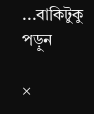...বাকিটুকু পড়ুন

×